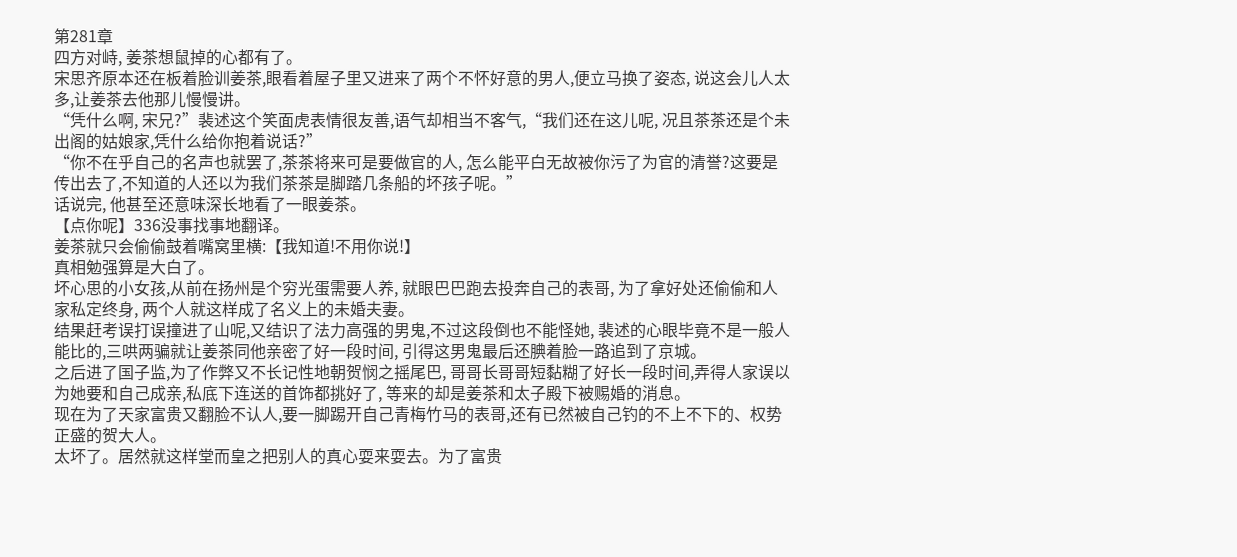第281章
四方对峙, 姜茶想鼠掉的心都有了。
宋思齐原本还在板着脸训姜茶,眼看着屋子里又进来了两个不怀好意的男人,便立马换了姿态, 说这会儿人太多,让姜茶去他那儿慢慢讲。
“凭什么啊, 宋兄?”裴述这个笑面虎表情很友善,语气却相当不客气,“我们还在这儿呢, 况且茶茶还是个未出阁的姑娘家,凭什么给你抱着说话?”
“你不在乎自己的名声也就罢了,茶茶将来可是要做官的人, 怎么能平白无故被你污了为官的清誉?这要是传出去了,不知道的人还以为我们茶茶是脚踏几条船的坏孩子呢。”
话说完, 他甚至还意味深长地看了一眼姜茶。
【点你呢】336没事找事地翻译。
姜茶就只会偷偷鼓着嘴窝里横:【我知道!不用你说!】
真相勉强算是大白了。
坏心思的小女孩,从前在扬州是个穷光蛋需要人养, 就眼巴巴跑去投奔自己的表哥, 为了拿好处还偷偷和人家私定终身, 两个人就这样成了名义上的未婚夫妻。
结果赶考误打误撞进了山呢,又结识了法力高强的男鬼,不过这段倒也不能怪她, 裴述的心眼毕竟不是一般人能比的,三哄两骗就让姜茶同他亲密了好一段时间, 引得这男鬼最后还腆着脸一路追到了京城。
之后进了国子监,为了作弊又不长记性地朝贺悯之摇尾巴, 哥哥长哥哥短黏糊了好长一段时间,弄得人家误以为她要和自己成亲,私底下连送的首饰都挑好了, 等来的却是姜茶和太子殿下被赐婚的消息。
现在为了天家富贵又翻脸不认人,要一脚踢开自己青梅竹马的表哥,还有已然被自己钓的不上不下的、权势正盛的贺大人。
太坏了。居然就这样堂而皇之把别人的真心耍来耍去。为了富贵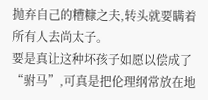抛弃自己的糟糠之夫,转头就要瞒着所有人去尚太子。
要是真让这种坏孩子如愿以偿成了“驸马”,可真是把伦理纲常放在地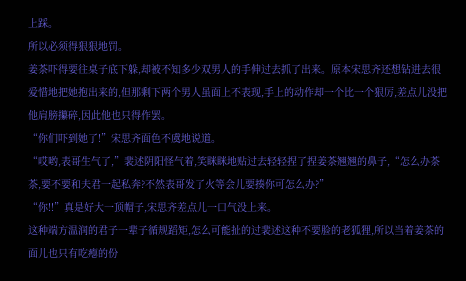上踩。
所以必须得狠狠地罚。
姜茶吓得要往桌子底下躲,却被不知多少双男人的手伸过去抓了出来。原本宋思齐还想钻进去很爱惜地把她抱出来的,但那剩下两个男人虽面上不表现,手上的动作却一个比一个狠厉,差点儿没把他肩膀攥碎,因此他也只得作罢。
“你们吓到她了!”宋思齐面色不虞地说道。
“哎哟,表哥生气了,”裴述阴阳怪气着,笑眯眯地贴过去轻轻捏了捏姜茶翘翘的鼻子,“怎么办茶茶,要不要和夫君一起私奔?不然表哥发了火等会儿要揍你可怎么办?”
“你!!”真是好大一顶帽子,宋思齐差点儿一口气没上来。
这种端方温润的君子一辈子循规蹈矩,怎么可能扯的过裴述这种不要脸的老狐狸,所以当着姜茶的面儿也只有吃瘪的份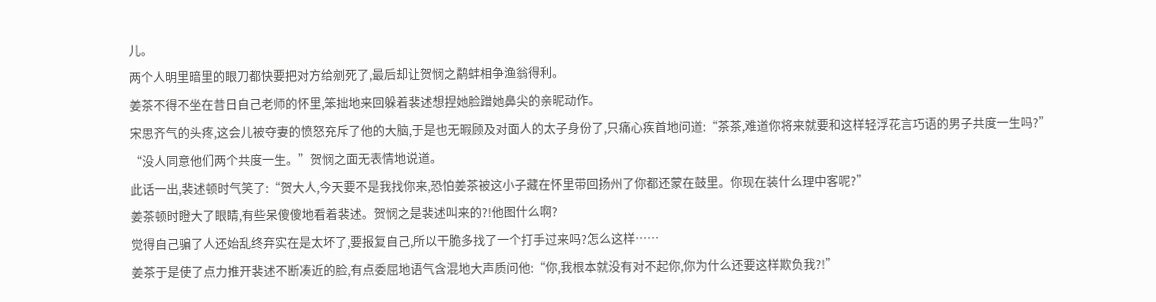儿。
两个人明里暗里的眼刀都快要把对方给剜死了,最后却让贺悯之鹬蚌相争渔翁得利。
姜茶不得不坐在昔日自己老师的怀里,笨拙地来回躲着裴述想捏她脸蹭她鼻尖的亲昵动作。
宋思齐气的头疼,这会儿被夺妻的愤怒充斥了他的大脑,于是也无暇顾及对面人的太子身份了,只痛心疾首地问道:“茶茶,难道你将来就要和这样轻浮花言巧语的男子共度一生吗?”
“没人同意他们两个共度一生。”贺悯之面无表情地说道。
此话一出,裴述顿时气笑了:“贺大人,今天要不是我找你来,恐怕姜茶被这小子藏在怀里带回扬州了你都还蒙在鼓里。你现在装什么理中客呢?”
姜茶顿时瞪大了眼睛,有些呆傻傻地看着裴述。贺悯之是裴述叫来的?!他图什么啊?
觉得自己骗了人还始乱终弃实在是太坏了,要报复自己,所以干脆多找了一个打手过来吗?怎么这样……
姜茶于是使了点力推开裴述不断凑近的脸,有点委屈地语气含混地大声质问他:“你,我根本就没有对不起你,你为什么还要这样欺负我?!”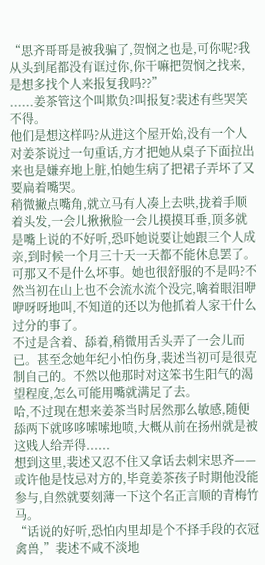“思齐哥哥是被我骗了,贺悯之也是,可你呢?我从头到尾都没有诓过你,你干嘛把贺悯之找来,是想多找个人来报复我吗??”
......姜茶管这个叫欺负?叫报复?裴述有些哭笑不得。
他们是想这样吗?从进这个屋开始,没有一个人对姜茶说过一句重话,方才把她从桌子下面拉出来也是嫌弃地上脏,怕她生病了把裙子弄坏了又要扁着嘴哭。
稍微撇点嘴角,就立马有人凑上去哄,拢着手顺着头发,一会儿揪揪脸一会儿摸摸耳垂,顶多就是嘴上说的不好听,恐吓她说要让她跟三个人成亲,到时候一个月三十天一天都不能休息罢了。
可那又不是什么坏事。她也很舒服的不是吗?不然当初在山上也不会流水流个没完,噙着眼泪咿咿呀呀地叫,不知道的还以为他抓着人家干什么过分的事了。
不过是含着、舔着,稍微用舌头弄了一会儿而已。甚至念她年纪小怕伤身,裴述当初可是很克制自己的。不然以他那时对这笨书生阳气的渴望程度,怎么可能用嘴就满足了去。
哈,不过现在想来姜茶当时居然那么敏感,随便舔两下就哆哆嗦嗦地喷,大概从前在扬州就是被这贱人给弄得......
想到这里,裴述又忍不住又拿话去刺宋思齐——或许他是忮忌对方的,毕竟姜茶孩子时期他没能参与,自然就要刻薄一下这个名正言顺的青梅竹马。
“话说的好听,恐怕内里却是个不择手段的衣冠禽兽,”裴述不咸不淡地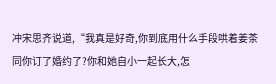冲宋思齐说道,“我真是好奇,你到底用什么手段哄着姜茶同你订了婚约了?你和她自小一起长大,怎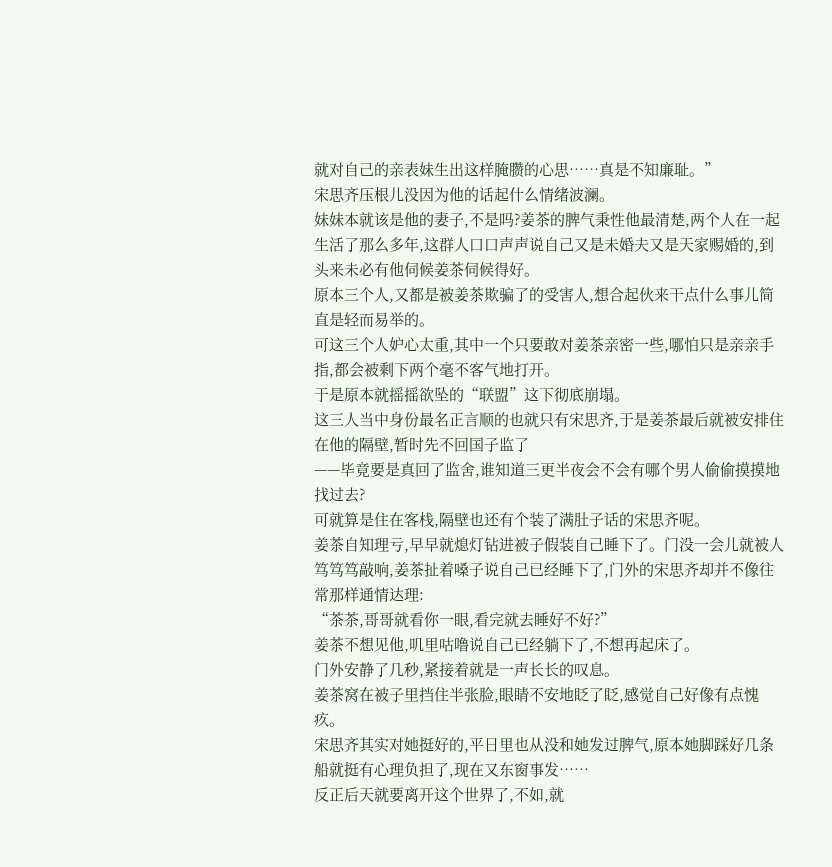就对自己的亲表妹生出这样腌臜的心思……真是不知廉耻。”
宋思齐压根儿没因为他的话起什么情绪波澜。
妹妹本就该是他的妻子,不是吗?姜茶的脾气秉性他最清楚,两个人在一起生活了那么多年,这群人口口声声说自己又是未婚夫又是天家赐婚的,到头来未必有他伺候姜茶伺候得好。
原本三个人,又都是被姜茶欺骗了的受害人,想合起伙来干点什么事儿简直是轻而易举的。
可这三个人妒心太重,其中一个只要敢对姜茶亲密一些,哪怕只是亲亲手指,都会被剩下两个毫不客气地打开。
于是原本就摇摇欲坠的“联盟”这下彻底崩塌。
这三人当中身份最名正言顺的也就只有宋思齐,于是姜茶最后就被安排住在他的隔壁,暂时先不回国子监了
——毕竟要是真回了监舍,谁知道三更半夜会不会有哪个男人偷偷摸摸地找过去?
可就算是住在客栈,隔壁也还有个装了满肚子话的宋思齐呢。
姜茶自知理亏,早早就熄灯钻进被子假装自己睡下了。门没一会儿就被人笃笃笃敲响,姜茶扯着嗓子说自己已经睡下了,门外的宋思齐却并不像往常那样通情达理:
“茶茶,哥哥就看你一眼,看完就去睡好不好?”
姜茶不想见他,叽里咕噜说自己已经躺下了,不想再起床了。
门外安静了几秒,紧接着就是一声长长的叹息。
姜茶窝在被子里挡住半张脸,眼睛不安地眨了眨,感觉自己好像有点愧疚。
宋思齐其实对她挺好的,平日里也从没和她发过脾气,原本她脚踩好几条船就挺有心理负担了,现在又东窗事发……
反正后天就要离开这个世界了,不如,就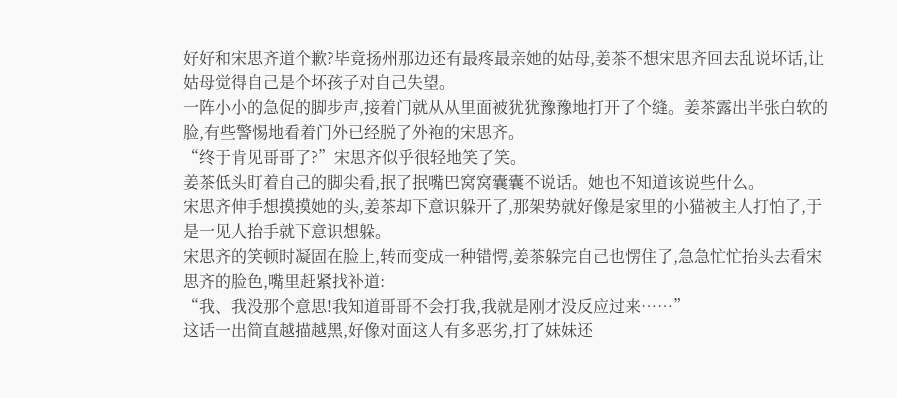好好和宋思齐道个歉?毕竟扬州那边还有最疼最亲她的姑母,姜茶不想宋思齐回去乱说坏话,让姑母觉得自己是个坏孩子对自己失望。
一阵小小的急促的脚步声,接着门就从从里面被犹犹豫豫地打开了个缝。姜茶露出半张白软的脸,有些警惕地看着门外已经脱了外袍的宋思齐。
“终于肯见哥哥了?”宋思齐似乎很轻地笑了笑。
姜茶低头盯着自己的脚尖看,抿了抿嘴巴窝窝囊囊不说话。她也不知道该说些什么。
宋思齐伸手想摸摸她的头,姜茶却下意识躲开了,那架势就好像是家里的小猫被主人打怕了,于是一见人抬手就下意识想躲。
宋思齐的笑顿时凝固在脸上,转而变成一种错愕,姜茶躲完自己也愣住了,急急忙忙抬头去看宋思齐的脸色,嘴里赶紧找补道:
“我、我没那个意思!我知道哥哥不会打我,我就是刚才没反应过来……”
这话一出简直越描越黑,好像对面这人有多恶劣,打了妹妹还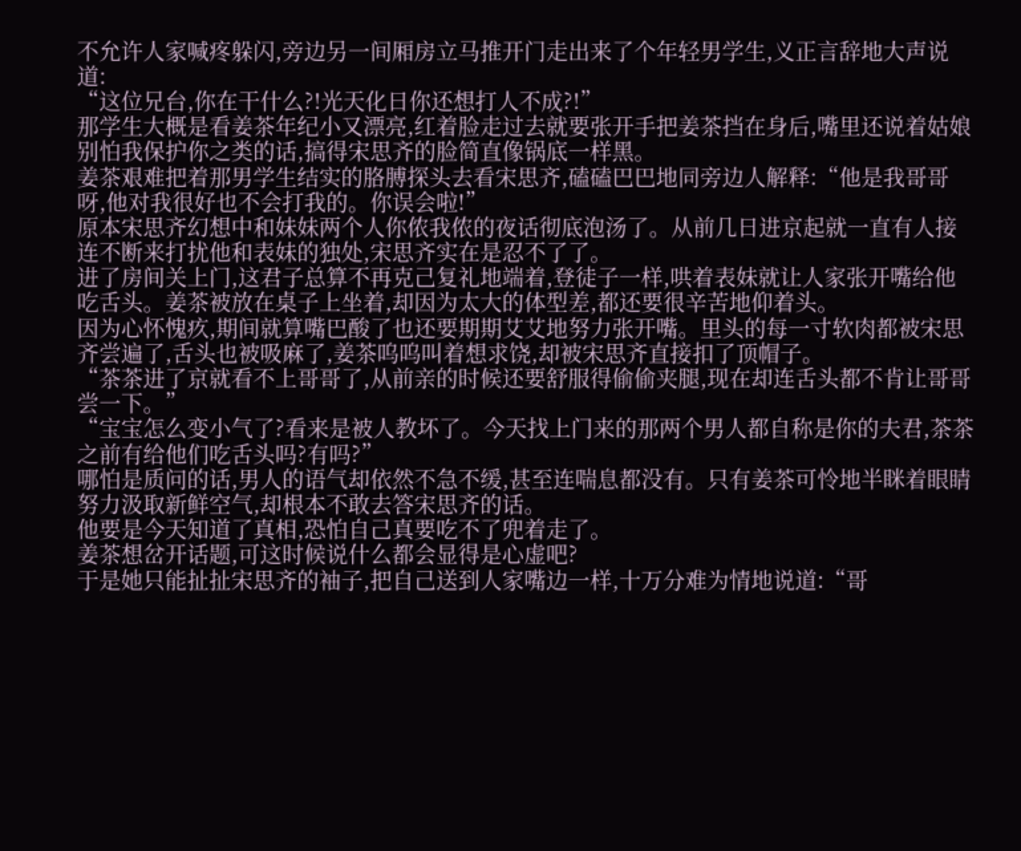不允许人家喊疼躲闪,旁边另一间厢房立马推开门走出来了个年轻男学生,义正言辞地大声说道:
“这位兄台,你在干什么?!光天化日你还想打人不成?!”
那学生大概是看姜茶年纪小又漂亮,红着脸走过去就要张开手把姜茶挡在身后,嘴里还说着姑娘别怕我保护你之类的话,搞得宋思齐的脸简直像锅底一样黑。
姜茶艰难把着那男学生结实的胳膊探头去看宋思齐,磕磕巴巴地同旁边人解释:“他是我哥哥呀,他对我很好也不会打我的。你误会啦!”
原本宋思齐幻想中和妹妹两个人你侬我侬的夜话彻底泡汤了。从前几日进京起就一直有人接连不断来打扰他和表妹的独处,宋思齐实在是忍不了了。
进了房间关上门,这君子总算不再克己复礼地端着,登徒子一样,哄着表妹就让人家张开嘴给他吃舌头。姜茶被放在桌子上坐着,却因为太大的体型差,都还要很辛苦地仰着头。
因为心怀愧疚,期间就算嘴巴酸了也还要期期艾艾地努力张开嘴。里头的每一寸软肉都被宋思齐尝遍了,舌头也被吸麻了,姜茶呜呜叫着想求饶,却被宋思齐直接扣了顶帽子。
“茶茶进了京就看不上哥哥了,从前亲的时候还要舒服得偷偷夹腿,现在却连舌头都不肯让哥哥尝一下。”
“宝宝怎么变小气了?看来是被人教坏了。今天找上门来的那两个男人都自称是你的夫君,茶茶之前有给他们吃舌头吗?有吗?”
哪怕是质问的话,男人的语气却依然不急不缓,甚至连喘息都没有。只有姜茶可怜地半眯着眼睛努力汲取新鲜空气,却根本不敢去答宋思齐的话。
他要是今天知道了真相,恐怕自己真要吃不了兜着走了。
姜茶想岔开话题,可这时候说什么都会显得是心虚吧?
于是她只能扯扯宋思齐的袖子,把自己送到人家嘴边一样,十万分难为情地说道:“哥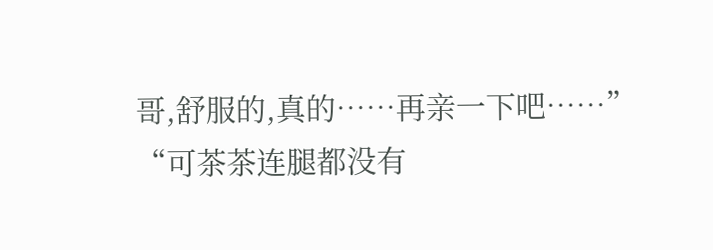哥,舒服的,真的……再亲一下吧……”
“可茶茶连腿都没有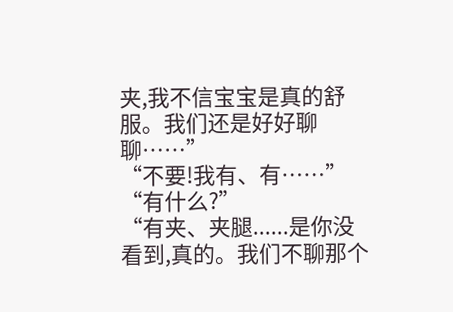夹,我不信宝宝是真的舒服。我们还是好好聊聊……”
“不要!我有、有……”
“有什么?”
“有夹、夹腿......是你没看到,真的。我们不聊那个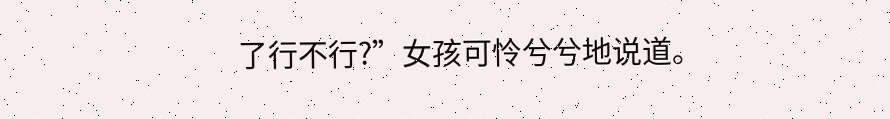了行不行?”女孩可怜兮兮地说道。